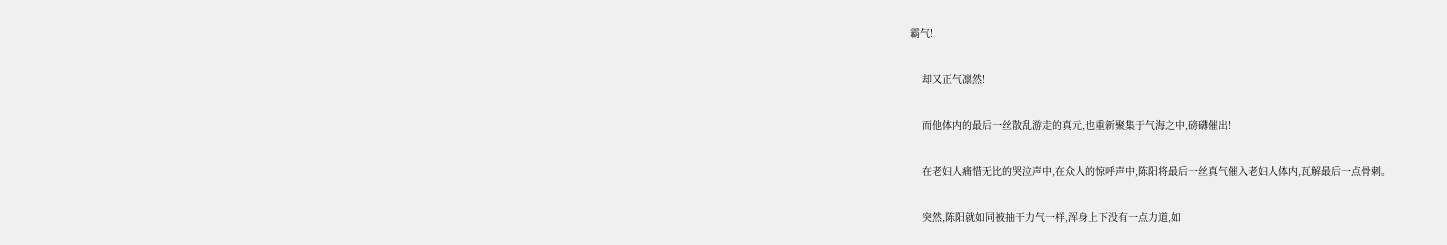霸气!

    却又正气凛然!

    而他体内的最后一丝散乱游走的真元,也重新聚集于气海之中,磅礴催出!

    在老妇人痛惜无比的哭泣声中,在众人的惊呼声中,陈阳将最后一丝真气催入老妇人体内,瓦解最后一点骨刺。

    突然,陈阳就如同被抽干力气一样,浑身上下没有一点力道,如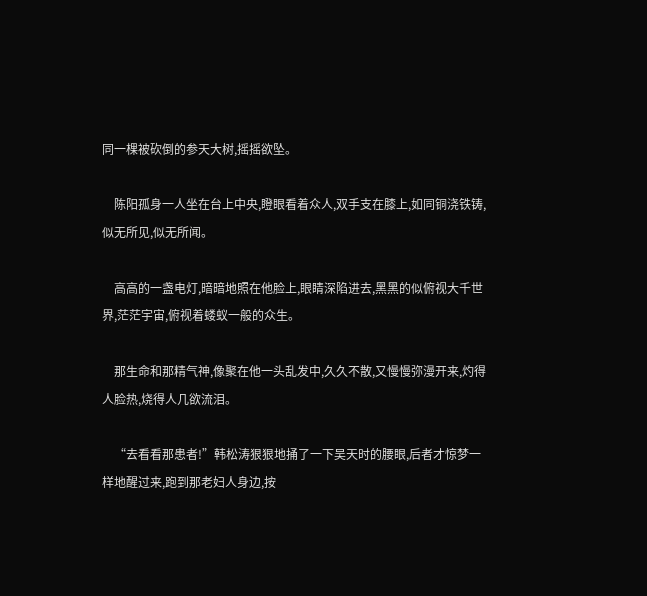同一棵被砍倒的参天大树,摇摇欲坠。

    陈阳孤身一人坐在台上中央,瞪眼看着众人,双手支在膝上,如同铜浇铁铸,似无所见,似无所闻。

    高高的一盏电灯,暗暗地照在他脸上,眼睛深陷进去,黑黑的似俯视大千世界,茫茫宇宙,俯视着蝼蚁一般的众生。

    那生命和那精气神,像聚在他一头乱发中,久久不散,又慢慢弥漫开来,灼得人脸热,烧得人几欲流泪。

    “去看看那患者!”韩松涛狠狠地捅了一下吴天时的腰眼,后者才惊梦一样地醒过来,跑到那老妇人身边,按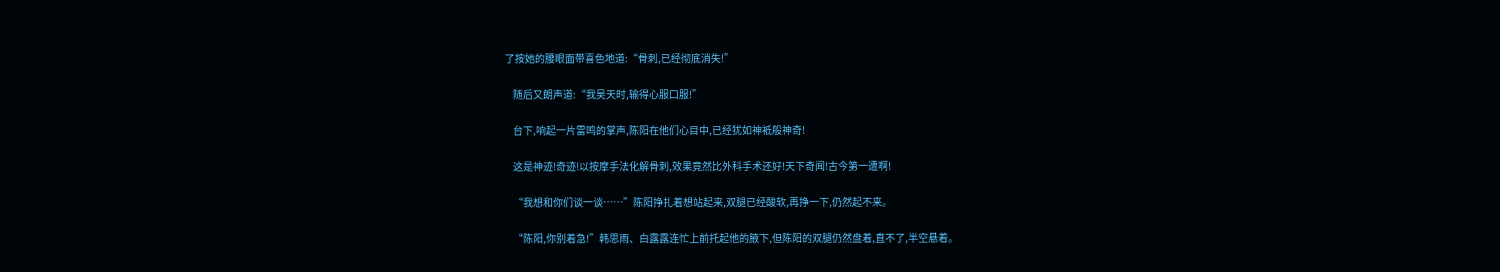了按她的腰眼面带喜色地道:“骨刺,已经彻底消失!”

    随后又朗声道:“我吴天时,输得心服口服!”

    台下,响起一片雷鸣的掌声,陈阳在他们心目中,已经犹如神袛般神奇!

    这是神迹!奇迹!以按摩手法化解骨刺,效果竟然比外科手术还好!天下奇闻!古今第一遭啊!

    “我想和你们谈一谈……”陈阳挣扎着想站起来,双腿已经酸软,再挣一下,仍然起不来。

    “陈阳,你别着急!”韩思雨、白露露连忙上前托起他的腋下,但陈阳的双腿仍然盘着,直不了,半空悬着。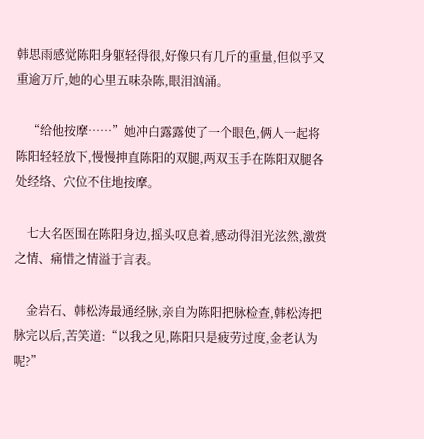韩思雨感觉陈阳身躯轻得很,好像只有几斤的重量,但似乎又重逾万斤,她的心里五味杂陈,眼泪汹涌。

    “给他按摩……”她冲白露露使了一个眼色,俩人一起将陈阳轻轻放下,慢慢抻直陈阳的双腿,两双玉手在陈阳双腿各处经络、穴位不住地按摩。

    七大名医围在陈阳身边,摇头叹息着,感动得泪光泫然,激赏之情、痛惜之情溢于言表。

    金岩石、韩松涛最通经脉,亲自为陈阳把脉检查,韩松涛把脉完以后,苦笑道:“以我之见,陈阳只是疲劳过度,金老认为呢?”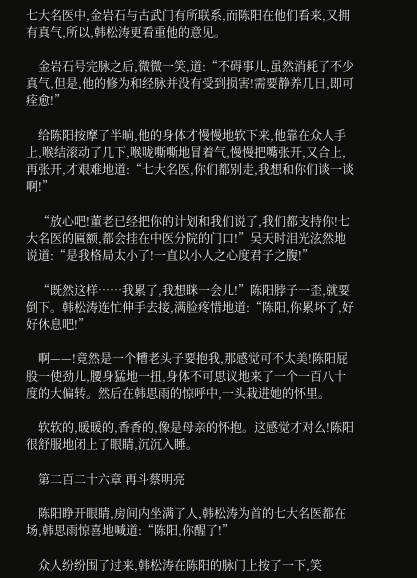七大名医中,金岩石与古武门有所联系,而陈阳在他们看来,又拥有真气,所以,韩松涛更看重他的意见。

    金岩石号完脉之后,微微一笑,道:“不碍事儿,虽然消耗了不少真气,但是,他的修为和经脉并没有受到损害!需要静养几日,即可痊愈!”

    给陈阳按摩了半晌,他的身体才慢慢地软下来,他靠在众人手上,喉结滚动了几下,喉咙嘶嘶地冒着气,慢慢把嘴张开,又合上,再张开,才艰难地道:“七大名医,你们都别走,我想和你们谈一谈啊!”

    “放心吧!董老已经把你的计划和我们说了,我们都支持你!七大名医的匾额,都会挂在中医分院的门口!”吴天时泪光泫然地说道:“是我格局太小了!一直以小人之心度君子之腹!”

    “既然这样……我累了,我想眯一会儿!”陈阳脖子一歪,就要倒下。韩松涛连忙伸手去接,满脸疼惜地道:“陈阳,你累坏了,好好休息吧!”

    啊——!竟然是一个糟老头子要抱我,那感觉可不太美!陈阳屁股一使劲儿,腰身猛地一扭,身体不可思议地来了一个一百八十度的大偏转。然后在韩思雨的惊呼中,一头栽进她的怀里。

    软软的,暖暖的,香香的,像是母亲的怀抱。这感觉才对么!陈阳很舒服地闭上了眼睛,沉沉入睡。

    第二百二十六章 再斗蔡明亮

    陈阳睁开眼睛,房间内坐满了人,韩松涛为首的七大名医都在场,韩思雨惊喜地喊道:“陈阳,你醒了!”

    众人纷纷围了过来,韩松涛在陈阳的脉门上按了一下,笑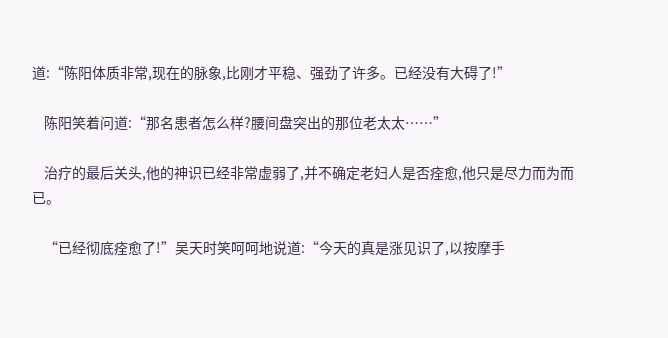道:“陈阳体质非常,现在的脉象,比刚才平稳、强劲了许多。已经没有大碍了!”

    陈阳笑着问道:“那名患者怎么样?腰间盘突出的那位老太太……”

    治疗的最后关头,他的神识已经非常虚弱了,并不确定老妇人是否痊愈,他只是尽力而为而已。

    “已经彻底痊愈了!”吴天时笑呵呵地说道:“今天的真是涨见识了,以按摩手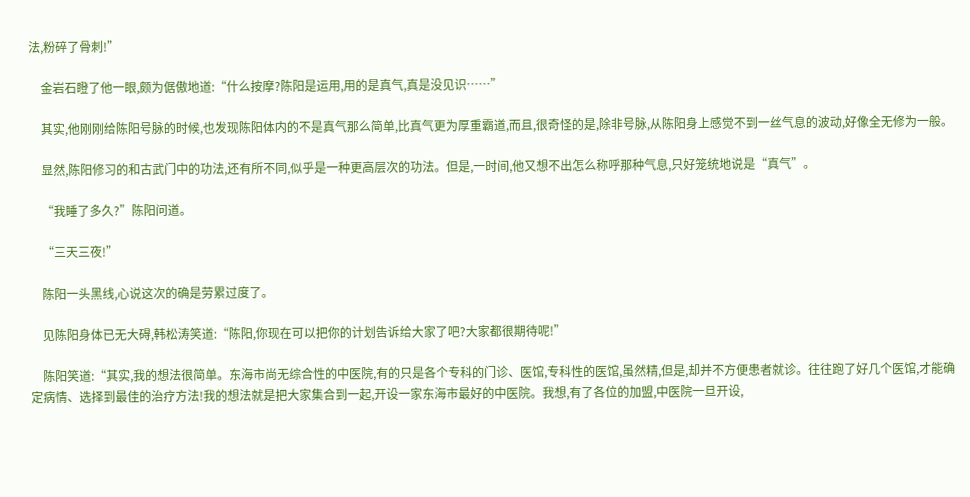法,粉碎了骨刺!”

    金岩石瞪了他一眼,颇为倨傲地道:“什么按摩?陈阳是运用,用的是真气,真是没见识……”

    其实,他刚刚给陈阳号脉的时候,也发现陈阳体内的不是真气那么简单,比真气更为厚重霸道,而且,很奇怪的是,除非号脉,从陈阳身上感觉不到一丝气息的波动,好像全无修为一般。

    显然,陈阳修习的和古武门中的功法,还有所不同,似乎是一种更高层次的功法。但是,一时间,他又想不出怎么称呼那种气息,只好笼统地说是“真气”。

    “我睡了多久?”陈阳问道。

    “三天三夜!”

    陈阳一头黑线,心说这次的确是劳累过度了。

    见陈阳身体已无大碍,韩松涛笑道:“陈阳,你现在可以把你的计划告诉给大家了吧?大家都很期待呢!”

    陈阳笑道:“其实,我的想法很简单。东海市尚无综合性的中医院,有的只是各个专科的门诊、医馆,专科性的医馆,虽然精,但是,却并不方便患者就诊。往往跑了好几个医馆,才能确定病情、选择到最佳的治疗方法!我的想法就是把大家集合到一起,开设一家东海市最好的中医院。我想,有了各位的加盟,中医院一旦开设,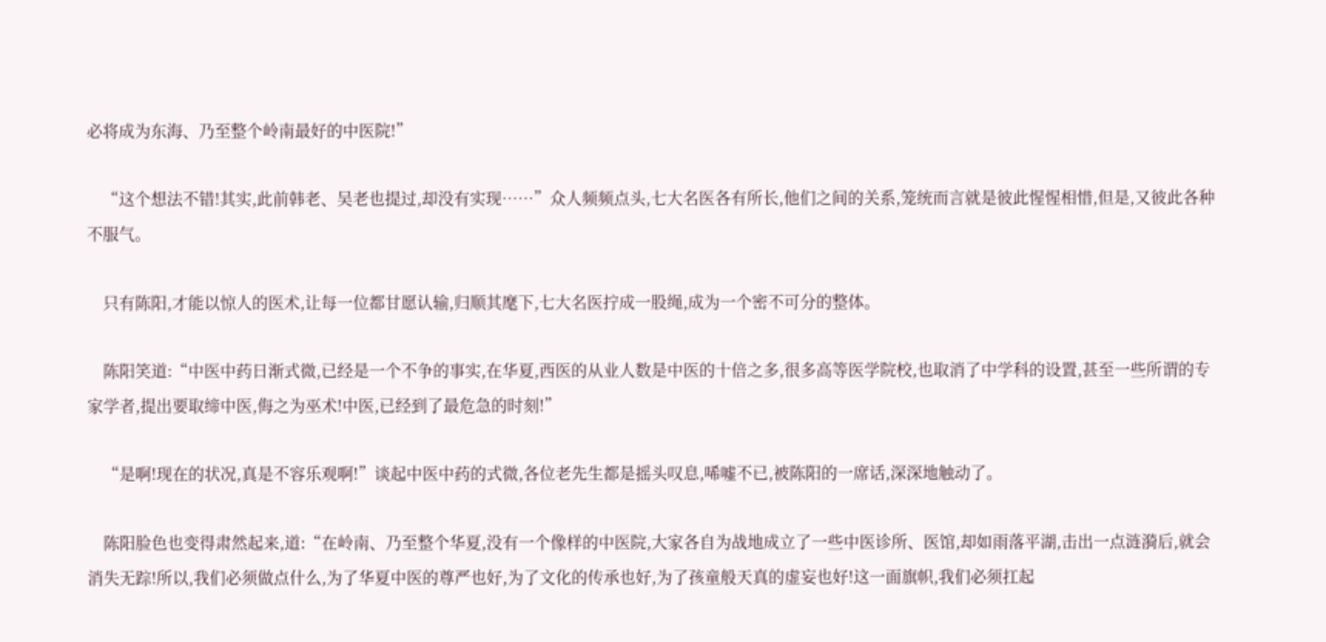必将成为东海、乃至整个岭南最好的中医院!”

    “这个想法不错!其实,此前韩老、吴老也提过,却没有实现……”众人频频点头,七大名医各有所长,他们之间的关系,笼统而言就是彼此惺惺相惜,但是,又彼此各种不服气。

    只有陈阳,才能以惊人的医术,让每一位都甘愿认输,归顺其麾下,七大名医拧成一股绳,成为一个密不可分的整体。

    陈阳笑道:“中医中药日渐式微,已经是一个不争的事实,在华夏,西医的从业人数是中医的十倍之多,很多高等医学院校,也取消了中学科的设置,甚至一些所谓的专家学者,提出要取缔中医,侮之为巫术!中医,已经到了最危急的时刻!”

    “是啊!现在的状况,真是不容乐观啊!”谈起中医中药的式微,各位老先生都是摇头叹息,唏嘘不已,被陈阳的一席话,深深地触动了。

    陈阳脸色也变得肃然起来,道:“在岭南、乃至整个华夏,没有一个像样的中医院,大家各自为战地成立了一些中医诊所、医馆,却如雨落平湖,击出一点涟漪后,就会消失无踪!所以,我们必须做点什么,为了华夏中医的尊严也好,为了文化的传承也好,为了孩童般天真的虚妄也好!这一面旗帜,我们必须扛起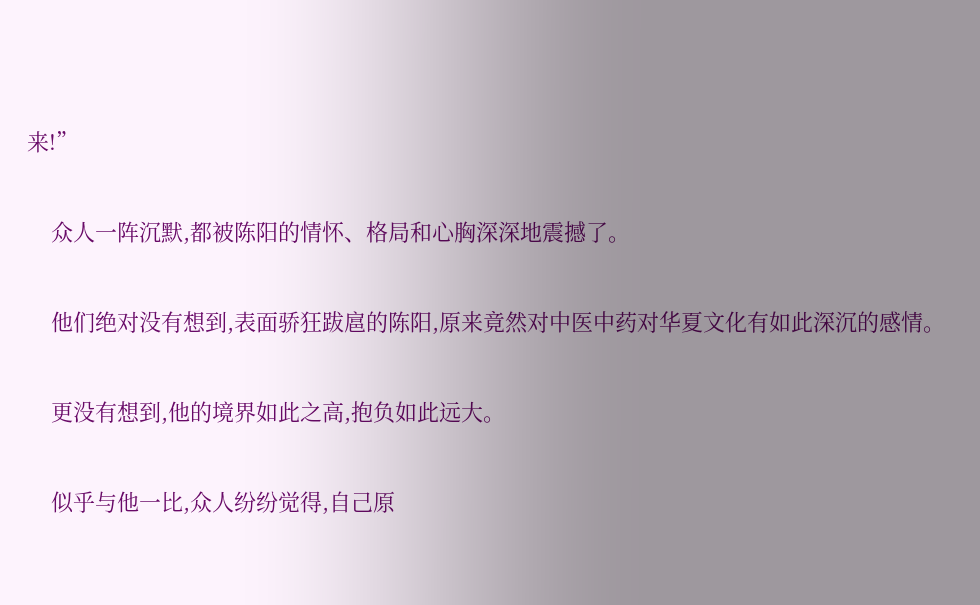来!”

    众人一阵沉默,都被陈阳的情怀、格局和心胸深深地震撼了。

    他们绝对没有想到,表面骄狂跋扈的陈阳,原来竟然对中医中药对华夏文化有如此深沉的感情。

    更没有想到,他的境界如此之高,抱负如此远大。

    似乎与他一比,众人纷纷觉得,自己原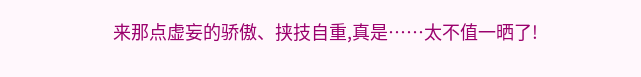来那点虚妄的骄傲、挟技自重,真是……太不值一晒了!